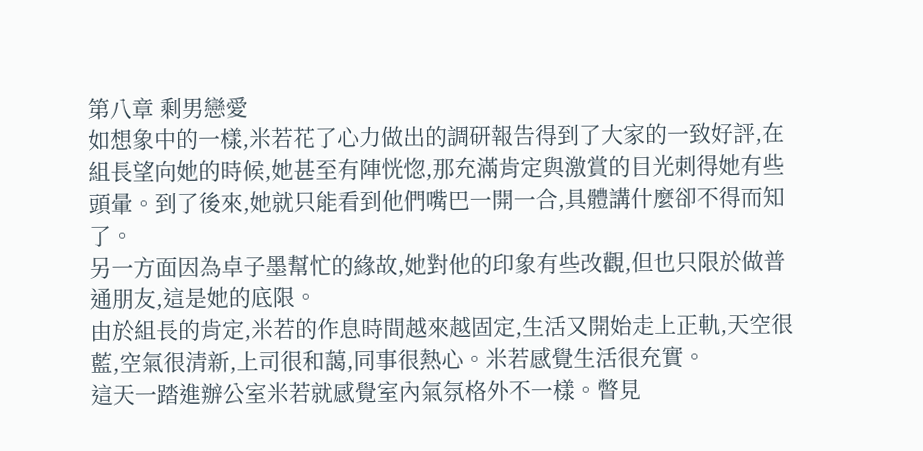第八章 剩男戀愛
如想象中的一樣,米若花了心力做出的調研報告得到了大家的一致好評,在組長望向她的時候,她甚至有陣恍惚,那充滿肯定與激賞的目光刺得她有些頭暈。到了後來,她就只能看到他們嘴巴一開一合,具體講什麼卻不得而知了。
另一方面因為卓子墨幫忙的緣故,她對他的印象有些改觀,但也只限於做普通朋友,這是她的底限。
由於組長的肯定,米若的作息時間越來越固定,生活又開始走上正軌,天空很藍,空氣很清新,上司很和藹,同事很熱心。米若感覺生活很充實。
這天一踏進辦公室米若就感覺室內氣氛格外不一樣。瞥見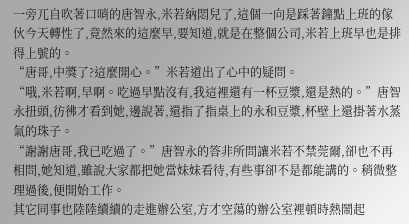一旁兀自吹著口哨的唐智永,米若納悶兒了,這個一向是踩著鐘點上班的傢伙今天轉性了,竟然來的這麼早,要知道,就是在整個公司,米若上班早也是排得上號的。
“唐哥,中獎了?這麼開心。”米若道出了心中的疑問。
“哦,米若啊,早啊。吃過早點沒有,我這裡還有一杯豆漿,還是熱的。”唐智永扭頭,彷彿才看到她,邊說著,還指了指桌上的永和豆漿,杯壁上還掛著水蒸氣的珠子。
“謝謝唐哥,我已吃過了。”唐智永的答非所問讓米若不禁莞爾,卻也不再相問,她知道,雖說大家都把她當妹妹看待,有些事卻不是都能講的。稍微整理過後,便開始工作。
其它同事也陸陸續續的走進辦公室,方才空蕩的辦公室裡頓時熱鬧起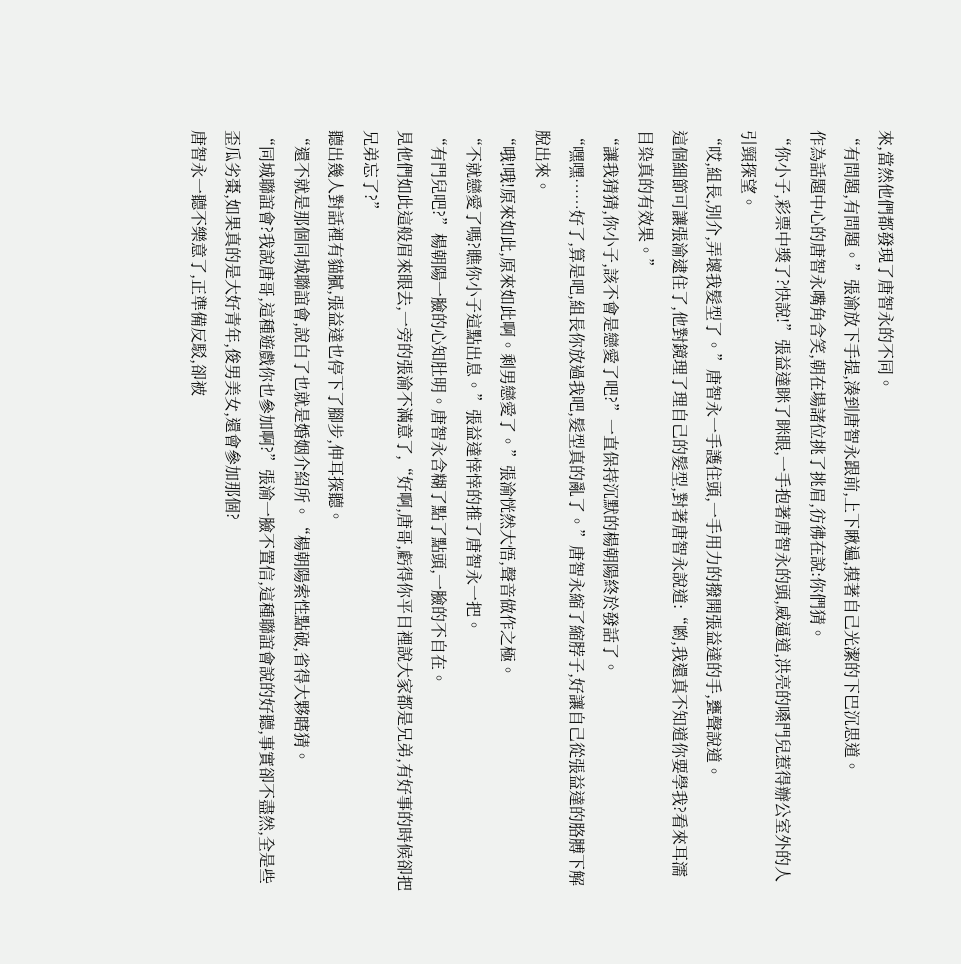來,當然他們都發現了唐智永的不同。
“有問題,有問題。”張渝放下手提,湊到唐智永跟前,上下瞅遍,摸著自己光潔的下巴沉思道。
作為話題中心的唐智永嘴角含笑,朝在場諸位挑了挑眉,彷彿在說:你們猜。
“你小子,彩票中獎了?快說!”張益達眯了眯眼,一手抱著唐智永的頭,威逼道,洪亮的嗓門兒惹得辦公室外的人引頸探望。
“哎,組長,別介,弄壞我髮型了。”唐智永一手護住頭,一手用力的撥開張益達的手,甕聲說道。
這個細節可讓張渝逮住了,他對鏡理了理自己的髮型,對著唐智永說道:“喲,我還真不知道你要學我?看來耳濡目染真的有效果。”
“讓我猜猜,你小子,該不會是戀愛了吧?”一直保持沉默的楊朝陽終於發話了。
“嘿嘿……好了,算是吧,組長你放過我吧,髮型真的亂了。”唐智永縮了縮脖子,好讓自己從張益達的胳膊下解脫出來。
“哦!哦!原來如此,原來如此啊。剩男戀愛了。”張渝恍然大悟,聲音做作之極。
“不就戀愛了嗎?瞧你小子這點出息。”張益達悻悻的推了唐智永一把。
“有門兒吧?”楊朝陽一臉的心知肚明。唐智永含糊了點了點頭,一臉的不自在。
見他們如此這般眉來眼去,一旁的張渝不滿意了,“好啊,唐哥,虧得你平日裡說大家都是兄弟,有好事的時候卻把兄弟忘了?”
聽出幾人對話裡有貓膩,張益達也停下了腳步,伸耳探聽。
“還不就是那個同城聯誼會,說白了也就是婚姻介紹所。“楊朝陽索性點破,省得大夥瞎猜。
“同城聯誼會?我說唐哥,這種遊戲你也參加啊?”張渝一臉不置信,這種聯誼會說的好聽,事實卻不盡然,全是些歪瓜劣棗,如果真的是大好青年,俊男美女,還會參加那個?
唐智永一聽不樂意了,正準備反駁,卻被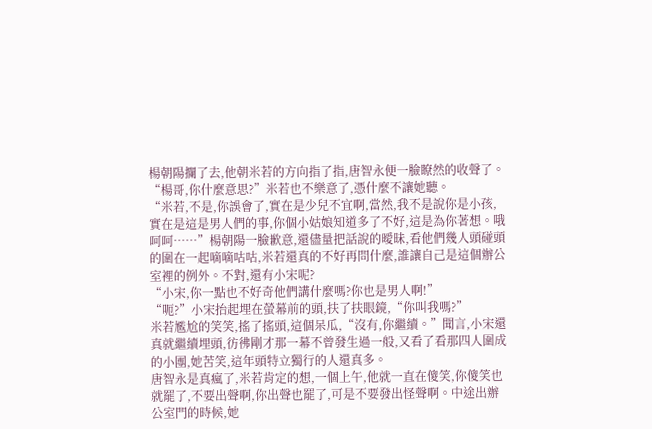楊朝陽攔了去,他朝米若的方向指了指,唐智永便一臉瞭然的收聲了。
“楊哥,你什麼意思?”米若也不樂意了,憑什麼不讓她聽。
“米若,不是,你誤會了,實在是少兒不宜啊,當然,我不是說你是小孩,實在是這是男人們的事,你個小姑娘知道多了不好,這是為你著想。哦呵呵……”楊朝陽一臉歉意,還儘量把話說的曖昧,看他們幾人頭碰頭的圍在一起嘀嘀咕咕,米若還真的不好再問什麼,誰讓自己是這個辦公室裡的例外。不對,還有小宋呢?
“小宋,你一點也不好奇他們講什麼嗎?你也是男人啊!”
“呃?”小宋抬起埋在螢幕前的頭,扶了扶眼鏡,“你叫我嗎?”
米若尷尬的笑笑,搖了搖頭,這個呆瓜,“沒有,你繼續。”聞言,小宋還真就繼續埋頭,彷彿剛才那一幕不曾發生過一般,又看了看那四人圍成的小團,她苦笑,這年頭特立獨行的人還真多。
唐智永是真瘋了,米若肯定的想,一個上午,他就一直在傻笑,你傻笑也就罷了,不要出聲啊,你出聲也罷了,可是不要發出怪聲啊。中途出辦公室門的時候,她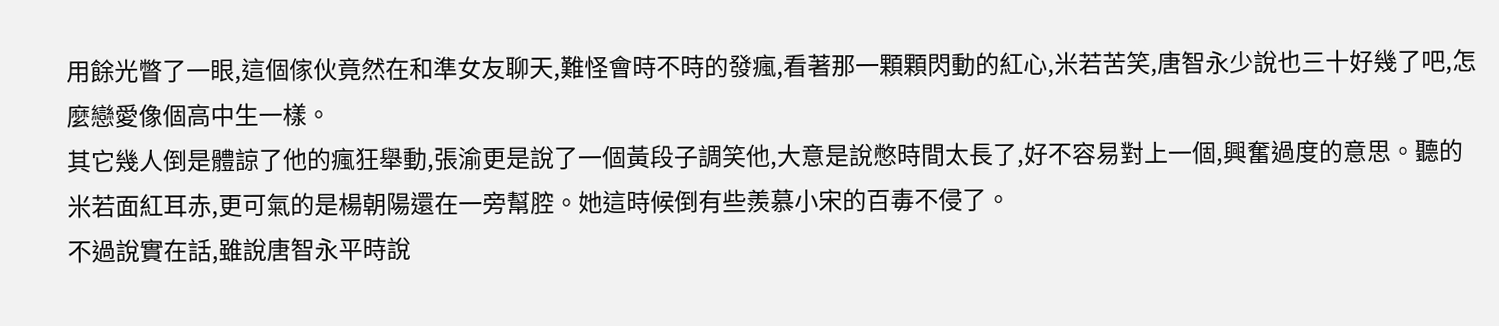用餘光瞥了一眼,這個傢伙竟然在和準女友聊天,難怪會時不時的發瘋,看著那一顆顆閃動的紅心,米若苦笑,唐智永少說也三十好幾了吧,怎麼戀愛像個高中生一樣。
其它幾人倒是體諒了他的瘋狂舉動,張渝更是說了一個黃段子調笑他,大意是說憋時間太長了,好不容易對上一個,興奮過度的意思。聽的米若面紅耳赤,更可氣的是楊朝陽還在一旁幫腔。她這時候倒有些羨慕小宋的百毒不侵了。
不過說實在話,雖說唐智永平時說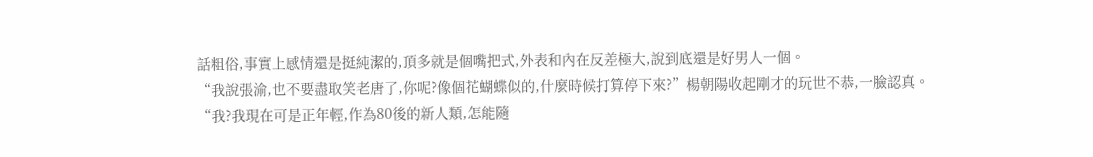話粗俗,事實上感情還是挺純潔的,頂多就是個嘴把式,外表和內在反差極大,說到底還是好男人一個。
“我說張渝,也不要盡取笑老唐了,你呢?像個花蝴蝶似的,什麼時候打算停下來?”楊朝陽收起剛才的玩世不恭,一臉認真。
“我?我現在可是正年輕,作為80後的新人類,怎能隨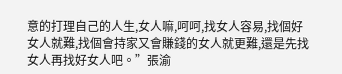意的打理自己的人生,女人嘛,呵呵,找女人容易,找個好女人就難,找個會持家又會賺錢的女人就更難,還是先找女人再找好女人吧。”張渝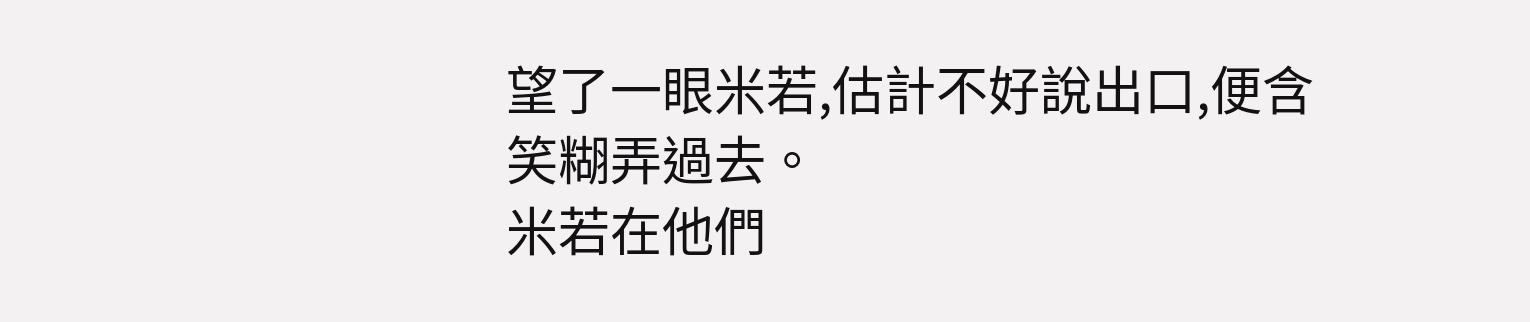望了一眼米若,估計不好說出口,便含笑糊弄過去。
米若在他們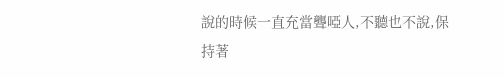說的時候一直充當聾啞人,不聽也不說,保持著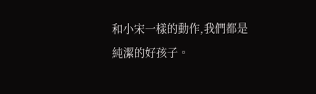和小宋一樣的動作,我們都是純潔的好孩子。